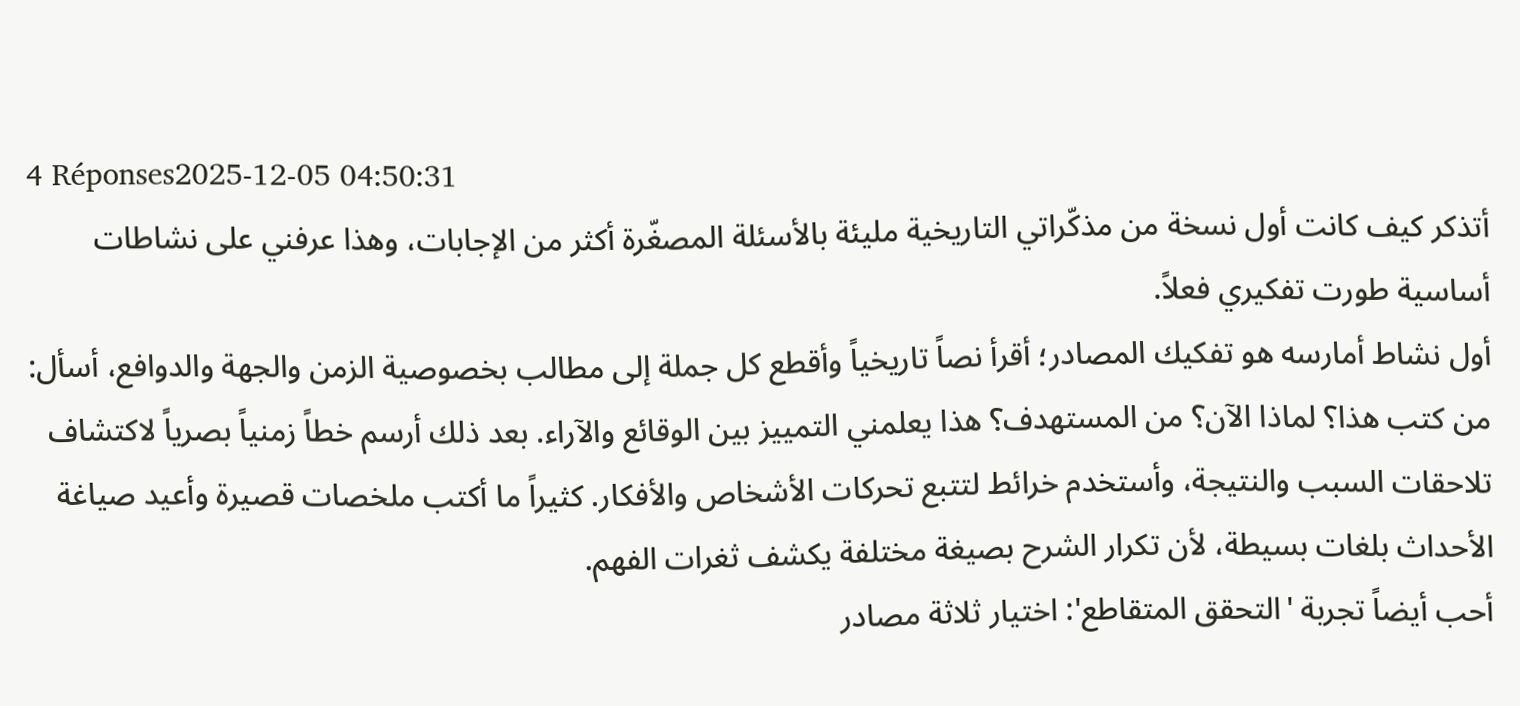4 Réponses2025-12-05 04:50:31
أتذكر كيف كانت أول نسخة من مذكّراتي التاريخية مليئة بالأسئلة المصغّرة أكثر من الإجابات، وهذا عرفني على نشاطات أساسية طورت تفكيري فعلاً.
أول نشاط أمارسه هو تفكيك المصادر؛ أقرأ نصاً تاريخياً وأقطع كل جملة إلى مطالب بخصوصية الزمن والجهة والدوافع، أسأل: من كتب هذا؟ لماذا الآن؟ من المستهدف؟ هذا يعلمني التمييز بين الوقائع والآراء. بعد ذلك أرسم خطاً زمنياً بصرياً لاكتشاف تلاحقات السبب والنتيجة، وأستخدم خرائط لتتبع تحركات الأشخاص والأفكار. كثيراً ما أكتب ملخصات قصيرة وأعيد صياغة الأحداث بلغات بسيطة، لأن تكرار الشرح بصيغة مختلفة يكشف ثغرات الفهم.
أحب أيضاً تجربة 'التحقق المتقاطع': اختيار ثلاثة مصادر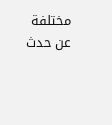مختلفة عن حدث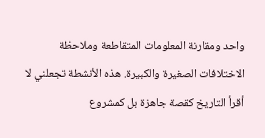واحد ومقارنة المعلومات المتقاطعة وملاحظة الاختلافات الصغيرة والكبيرة. هذه الأنشطة تجعلني لا أقرأ التاريخ كقصة جاهزة بل كمشروع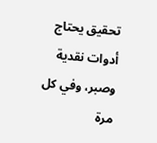تحقيق يحتاج أدوات نقدية وصبر، وفي كل مرة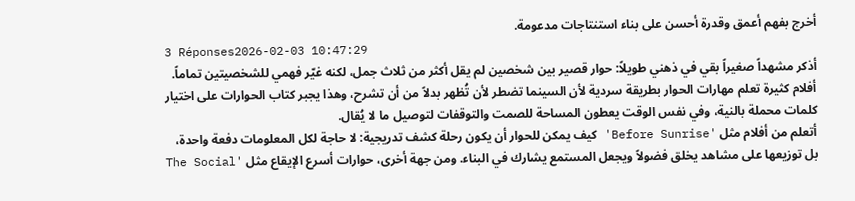أخرج بفهم أعمق وقدرة أحسن على بناء استنتاجات مدعومة.
3 Réponses2026-02-03 10:47:29
أذكر مشهداً صغيراً بقي في ذهني طويلاً: حوار قصير بين شخصين لم يقل أكثر من ثلاث جمل، لكنه غيّر فهمي للشخصيتين تماماً. أفلام كثيرة تعلم مهارات الحوار بطريقة سردية لأن السينما تضطر لأن تُظهر بدلاً من أن تشرح، وهذا يجبر كتاب الحوارات على اختيار كلمات محملة بالنية، وفي نفس الوقت يعطون المساحة للصمت والتوقفات لتوصيل ما لا يُقال.
أتعلم من أفلام مثل 'Before Sunrise' كيف يمكن للحوار أن يكون رحلة كشف تدريجية: لا حاجة لكل المعلومات دفعة واحدة، بل توزيعها على مشاهد يخلق فضولاً ويجعل المستمع يشارك في البناء. ومن جهة أخرى، حوارات أسرع الإيقاع مثل 'The Social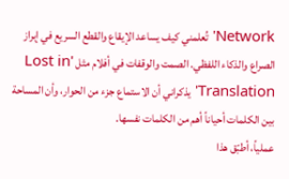Network' تُعلمني كيف يساعد الإيقاع والقطع السريع في إبراز الصراع والذكاء اللفظي. الصمت والوقفات في أفلام مثل 'Lost in Translation' يذكراني أن الاستماع جزء من الحوار، وأن المساحة بين الكلمات أحياناً أهم من الكلمات نفسها.
عملياً، أطبّق هذا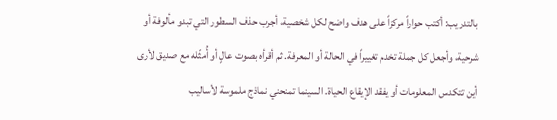بالتدريب: أكتب حواراً مركزاً على هدف واضح لكل شخصية، أجرب حذف السطور التي تبدو مألوفة أو شرحية، وأجعل كل جملة تخدم تغييراً في الحالة أو المعرفة. ثم أقرأه بصوت عالٍ أو أُمثّله مع صديق لأرى أين تتكدس المعلومات أو يفقد الإيقاع الحياة. السينما تمنحني نماذج ملموسة لأساليب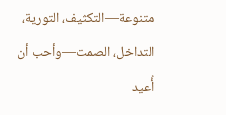متنوعة—التكثيف، التورية، التداخل، الصمت—وأحب أن أُعيد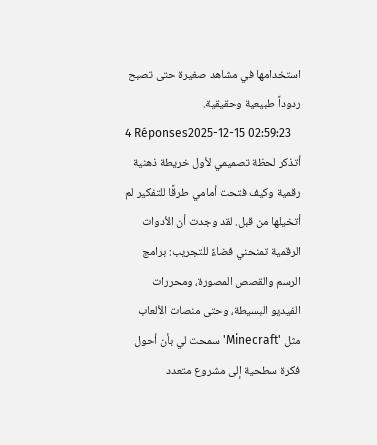استخدامها في مشاهد صغيرة حتى تصبح ردوداً طبيعية وحقيقية.
4 Réponses2025-12-15 02:59:23
أتذكر لحظة تصميمي لأول خريطة ذهنية رقمية وكيف فتحت أمامي طرقًا للتفكير لم أتخيلها من قبل. لقد وجدت أن الأدوات الرقمية تمنحني فضاءً للتجريب: برامج الرسم والقصص المصورة، ومحررات الفيديو البسيطة، وحتى منصات الألعاب مثل 'Minecraft' سمحت لي بأن أحول فكرة سطحية إلى مشروع متعدد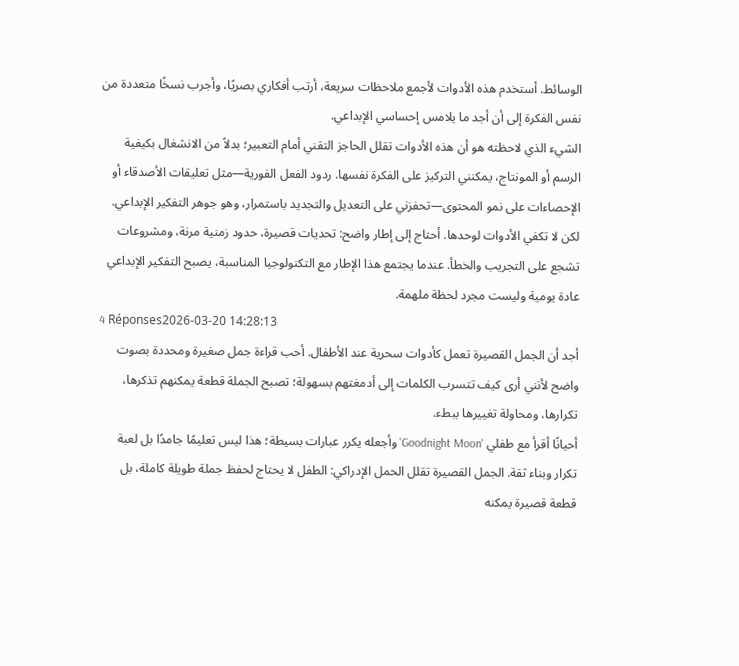الوسائط. أستخدم هذه الأدوات لأجمع ملاحظات سريعة، أرتب أفكاري بصريًا، وأجرب نسخًا متعددة من نفس الفكرة إلى أن أجد ما يلامس إحساسي الإبداعي.
الشيء الذي لاحظته هو أن هذه الأدوات تقلل الحاجز التقني أمام التعبير؛ بدلاً من الانشغال بكيفية الرسم أو المونتاج، يمكنني التركيز على الفكرة نفسها. ردود الفعل الفورية—مثل تعليقات الأصدقاء أو الإحصاءات على نمو المحتوى—تحفزني على التعديل والتجديد باستمرار، وهو جوهر التفكير الإبداعي.
لكن لا تكفي الأدوات لوحدها. أحتاج إلى إطار واضح: تحديات قصيرة، حدود زمنية مرنة، ومشروعات تشجع على التجريب والخطأ. عندما يجتمع هذا الإطار مع التكنولوجيا المناسبة، يصبح التفكير الإبداعي عادة يومية وليست مجرد لحظة ملهمة.
4 Réponses2026-03-20 14:28:13
أجد أن الجمل القصيرة تعمل كأدوات سحرية عند الأطفال. أحب قراءة جمل صغيرة ومحددة بصوت واضح لأنني أرى كيف تتسرب الكلمات إلى أدمغتهم بسهولة؛ تصبح الجملة قطعة يمكنهم تذكرها، تكرارها، ومحاولة تغييرها ببطء.
أحيانًا أقرأ مع طفلي 'Goodnight Moon' وأجعله يكرر عبارات بسيطة؛ هذا ليس تعليمًا جامدًا بل لعبة تكرار وبناء ثقة. الجمل القصيرة تقلل الحمل الإدراكي: الطفل لا يحتاج لحفظ جملة طويلة كاملة، بل قطعة قصيرة يمكنه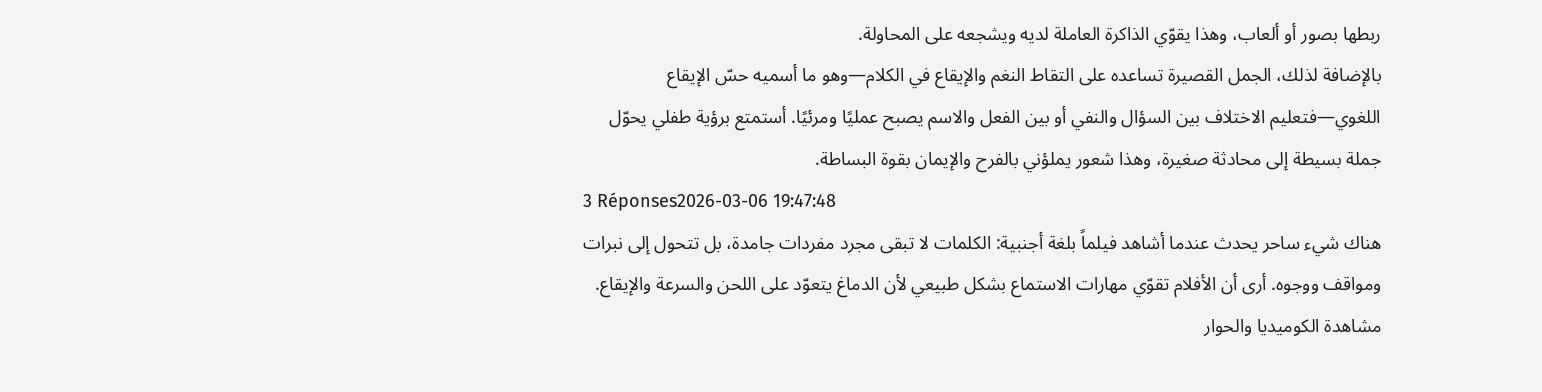ربطها بصور أو ألعاب، وهذا يقوّي الذاكرة العاملة لديه ويشجعه على المحاولة.
بالإضافة لذلك، الجمل القصيرة تساعده على التقاط النغم والإيقاع في الكلام—وهو ما أسميه حسّ الإيقاع اللغوي—فتعليم الاختلاف بين السؤال والنفي أو بين الفعل والاسم يصبح عمليًا ومرئيًا. أستمتع برؤية طفلي يحوّل جملة بسيطة إلى محادثة صغيرة، وهذا شعور يملؤني بالفرح والإيمان بقوة البساطة.
3 Réponses2026-03-06 19:47:48
هناك شيء ساحر يحدث عندما أشاهد فيلماً بلغة أجنبية: الكلمات لا تبقى مجرد مفردات جامدة، بل تتحول إلى نبرات ومواقف ووجوه. أرى أن الأفلام تقوّي مهارات الاستماع بشكل طبيعي لأن الدماغ يتعوّد على اللحن والسرعة والإيقاع. مشاهدة الكوميديا والحوار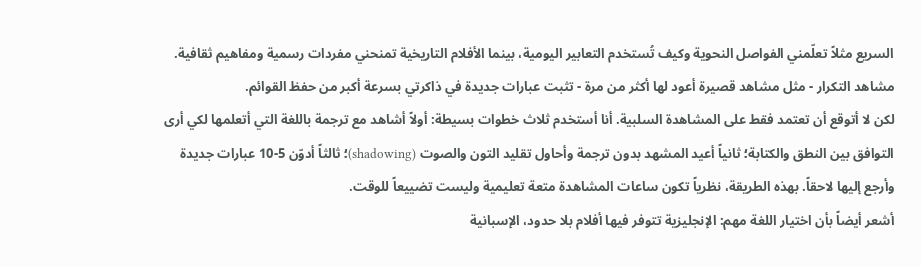السريع مثلاً تعلّمني الفواصل النحوية وكيف تُستخدم التعابير اليومية، بينما الأفلام التاريخية تمنحني مفردات رسمية ومفاهيم ثقافية. مشاهد التكرار - مثل مشاهد قصيرة أعود لها أكثر من مرة - تثبت عبارات جديدة في ذاكرتي بسرعة أكبر من حفظ القوائم.
لكن لا أتوقع أن تعتمد فقط على المشاهدة السلبية. أنا أستخدم ثلاث خطوات بسيطة: أولاً أشاهد مع ترجمة باللغة التي أتعلمها لكي أرى التوافق بين النطق والكتابة؛ ثانياً أعيد المشهد بدون ترجمة وأحاول تقليد التون والصوت (shadowing)؛ ثالثاً أدوّن 5-10 عبارات جديدة وأرجع إليها لاحقاً. بهذه الطريقة، نظرياً تكون ساعات المشاهدة متعة تعليمية وليست تضييعاً للوقت.
أشعر أيضاً بأن اختيار اللغة مهم: الإنجليزية تتوفر فيها أفلام بلا حدود، الإسبانية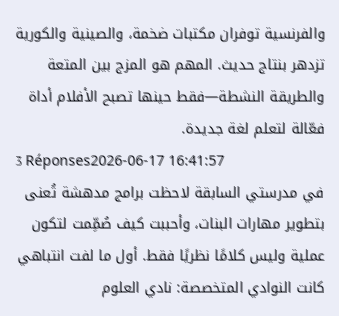والفرنسية توفران مكتبات ضخمة، والصينية والكورية تزدهر بنتاج حديث. المهم هو المزج بين المتعة والطريقة النشطة—فقط حينها تصبح الأفلام أداة فعّالة لتعلم لغة جديدة.
3 Réponses2026-06-17 16:41:57
في مدرستي السابقة لاحظت برامج مدهشة تُعنى بتطوير مهارات البنات، وأحببت كيف صُمِّمت لتكون عملية وليس كلامًا نظريًا فقط. أول ما لفت انتباهي كانت النوادي المتخصصة: نادي العلوم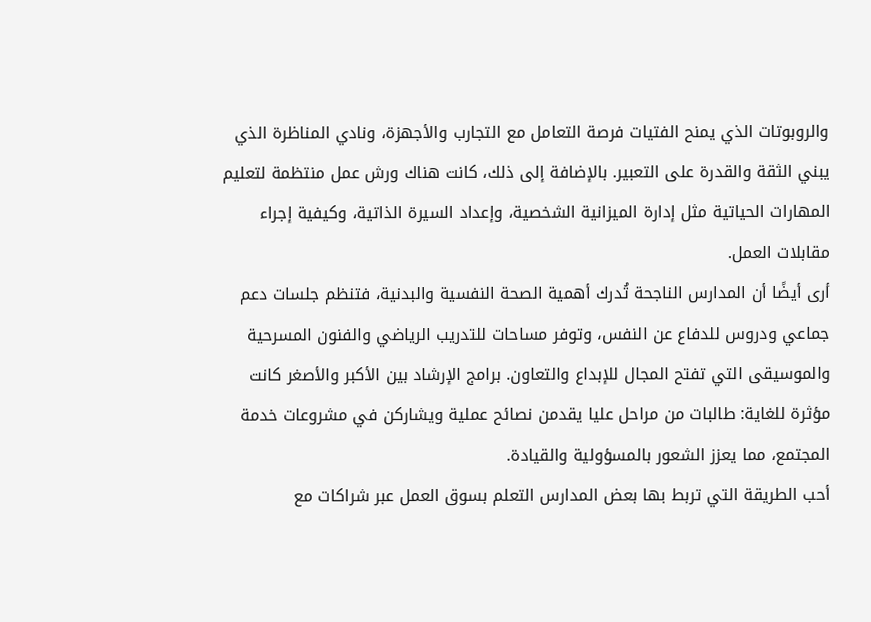والروبوتات الذي يمنح الفتيات فرصة التعامل مع التجارب والأجهزة، ونادي المناظرة الذي يبني الثقة والقدرة على التعبير. بالإضافة إلى ذلك، كانت هناك ورش عمل منتظمة لتعليم المهارات الحياتية مثل إدارة الميزانية الشخصية، وإعداد السيرة الذاتية، وكيفية إجراء مقابلات العمل.
أرى أيضًا أن المدارس الناجحة تُدرك أهمية الصحة النفسية والبدنية، فتنظم جلسات دعم جماعي ودروس للدفاع عن النفس، وتوفر مساحات للتدريب الرياضي والفنون المسرحية والموسيقى التي تفتح المجال للإبداع والتعاون. برامج الإرشاد بين الأكبر والأصغر كانت مؤثرة للغاية: طالبات من مراحل عليا يقدمن نصائح عملية ويشاركن في مشروعات خدمة المجتمع، مما يعزز الشعور بالمسؤولية والقيادة.
أحب الطريقة التي تربط بها بعض المدارس التعلم بسوق العمل عبر شراكات مع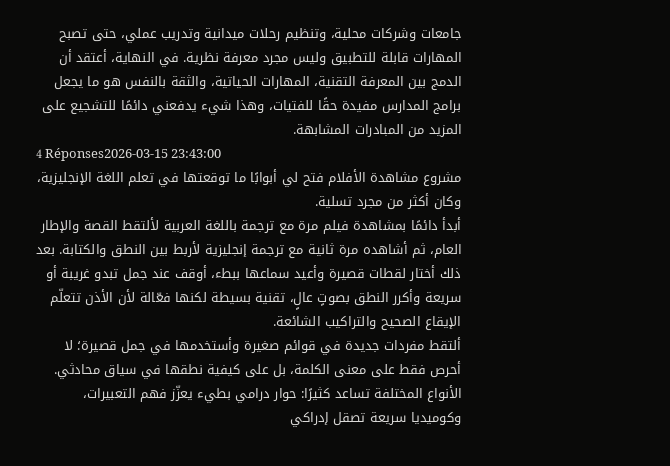جامعات وشركات محلية، وتنظيم رحلات ميدانية وتدريب عملي، حتى تصبح المهارات قابلة للتطبيق وليس مجرد معرفة نظرية. في النهاية، أعتقد أن الدمج بين المعرفة التقنية، المهارات الحياتية، والثقة بالنفس هو ما يجعل برامج المدارس مفيدة حقًا للفتيات، وهذا شيء يدفعني دائمًا للتشجيع على المزيد من المبادرات المشابهة.
4 Réponses2026-03-15 23:43:00
مشروع مشاهدة الأفلام فتح لي أبوابًا ما توقعتها في تعلم اللغة الإنجليزية، وكان أكثر من مجرد تسلية.
أبدأ دائمًا بمشاهدة فيلم مرة مع ترجمة باللغة العربية لألتقط القصة والإطار العام، ثم أشاهده مرة ثانية مع ترجمة إنجليزية لأربط بين النطق والكتابة. بعد ذلك أختار لقطات قصيرة وأعيد سماعها ببطء، أوقف عند جمل تبدو غريبة أو سريعة وأكرر النطق بصوتٍ عالٍ، تقنية بسيطة لكنها فعّالة لأن الأذن تتعلّم الإيقاع الصحيح والتراكيب الشائعة.
ألتقط مفردات جديدة في قوائم صغيرة وأستخدمها في جمل قصيرة؛ لا أحرص فقط على معنى الكلمة، بل على كيفية نطقها في سياق محادثي. الأنواع المختلفة تساعد كثيرًا: حوار درامي بطيء يعزّز فهم التعبيرات، وكوميديا سريعة تصقل إدراكي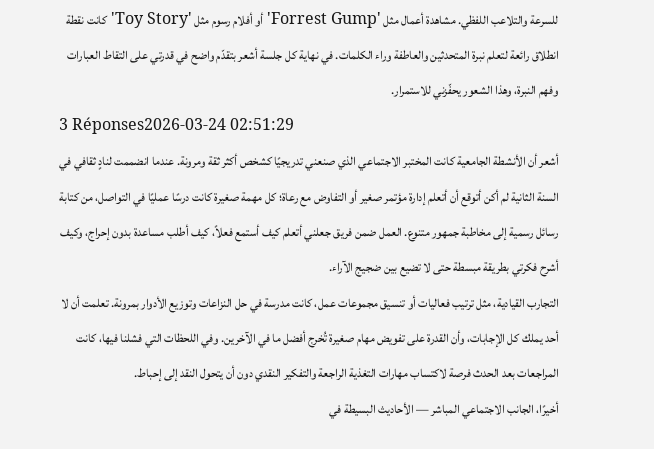للسرعة والتلاعب اللفظي. مشاهدة أعمال مثل 'Forrest Gump' أو أفلام رسوم مثل 'Toy Story' كانت نقطة انطلاق رائعة لتعلم نبرة المتحدثين والعاطفة وراء الكلمات. في نهاية كل جلسة أشعر بتقدّم واضح في قدرتي على التقاط العبارات وفهم النبرة، وهذا الشعور يحفّزني للاستمرار.
3 Réponses2026-03-24 02:51:29
أشعر أن الأنشطة الجامعية كانت المختبر الاجتماعي الذي صنعني تدريجيًا كشخص أكثر ثقة ومرونة. عندما انضممت لنادٍ ثقافي في السنة الثانية لم أكن أتوقع أن أتعلم إدارة مؤتمر صغير أو التفاوض مع رعاة؛ كل مهمة صغيرة كانت درسًا عمليًا في التواصل، من كتابة رسائل رسمية إلى مخاطبة جمهور متنوع. العمل ضمن فريق جعلني أتعلم كيف أستمع فعلاً، كيف أطلب مساعدة بدون إحراج، وكيف أشرح فكرتي بطريقة مبسطة حتى لا تضيع بين ضجيج الآراء.
التجارب القيادية، مثل ترتيب فعاليات أو تنسيق مجموعات عمل، كانت مدرسة في حل النزاعات وتوزيع الأدوار بمرونة. تعلمت أن لا أحد يملك كل الإجابات، وأن القدرة على تفويض مهام صغيرة تُخرج أفضل ما في الآخرين. وفي اللحظات التي فشلنا فيها، كانت المراجعات بعد الحدث فرصة لاكتساب مهارات التغذية الراجعة والتفكير النقدي دون أن يتحول النقد إلى إحباط.
أخيرًا، الجانب الاجتماعي المباشر — الأحاديث البسيطة في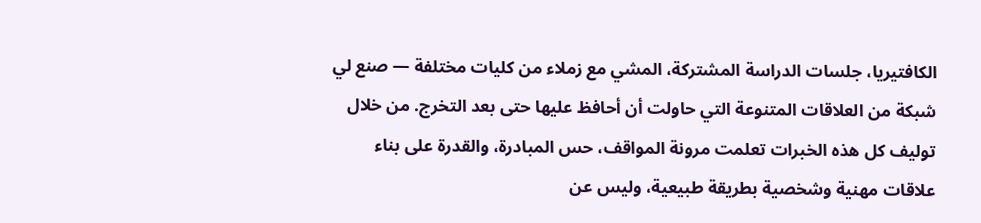الكافتيريا، جلسات الدراسة المشتركة، المشي مع زملاء من كليات مختلفة — صنع لي شبكة من العلاقات المتنوعة التي حاولت أن أحافظ عليها حتى بعد التخرج. من خلال توليف كل هذه الخبرات تعلمت مرونة المواقف، حس المبادرة، والقدرة على بناء علاقات مهنية وشخصية بطريقة طبيعية، وليس عن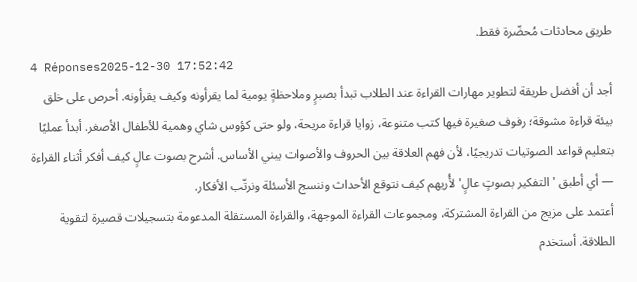طريق محادثات مُحضّرة فقط.
4 Réponses2025-12-30 17:52:42
أجد أن أفضل طريقة لتطوير مهارات القراءة عند الطلاب تبدأ بصبرٍ وملاحظةٍ يومية لما يقرأونه وكيف يقرأونه. أحرص على خلق بيئة قراءة مشوقة؛ رفوف صغيرة فيها كتب متنوعة، زوايا قراءة مريحة، ولو حتى كؤوس شاي وهمية للأطفال الأصغر. أبدأ عمليًا بتعليم قواعد الصوتيات تدريجيًا، لأن فهم العلاقة بين الحروف والأصوات يبني الأساس. أشرح بصوت عالٍ كيف أفكر أثناء القراءة — أي أطبق 'التفكير بصوتٍ عالٍ' لأُريهم كيف نتوقع الأحداث وننسج الأسئلة ونرتّب الأفكار.
أعتمد على مزيج من القراءة المشتركة، ومجموعات القراءة الموجهة، والقراءة المستقلة المدعومة بتسجيلات قصيرة لتقوية الطلاقة. أستخدم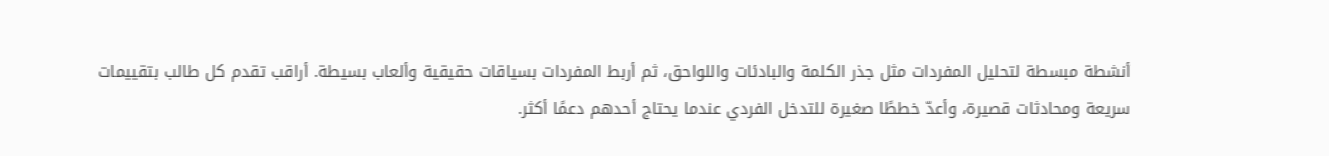أنشطة مبسطة لتحليل المفردات مثل جذر الكلمة والبادئات واللواحق، ثم أربط المفردات بسياقات حقيقية وألعاب بسيطة. أراقب تقدم كل طالب بتقييمات سريعة ومحادثات قصيرة، وأعدّ خططًا صغيرة للتدخل الفردي عندما يحتاج أحدهم دعمًا أكثر.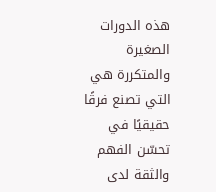هذه الدورات الصغيرة والمتكررة هي التي تصنع فرقًا حقيقيًا في تحسّن الفهم والثقة لدى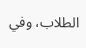الطلاب، وفي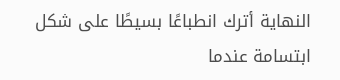النهاية أترك انطباعًا بسيطًا على شكل ابتسامة عندما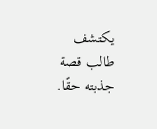يكتشف طالب قصة جذبته حقًا.